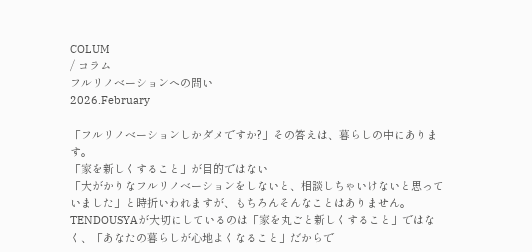COLUM
/ コラム
フルリノベーションへの問い
2026.February

「フルリノベーションしかダメですか?」その答えは、暮らしの中にあります。
「家を新しくすること」が目的ではない
「大がかりなフルリノベーションをしないと、相談しちゃいけないと思っていました」と時折いわれますが、もちろんそんなことはありません。TENDOUSYAが大切にしているのは「家を丸ごと新しくすること」ではなく、「あなたの暮らしが心地よくなること」だからで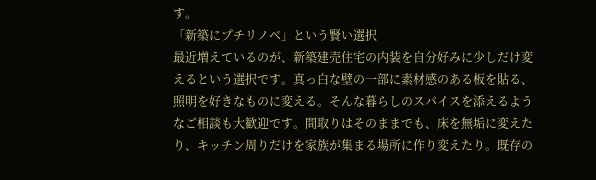す。
「新築にプチリノベ」という賢い選択
最近増えているのが、新築建売住宅の内装を自分好みに少しだけ変えるという選択です。真っ白な壁の一部に素材感のある板を貼る、照明を好きなものに変える。そんな暮らしのスパイスを添えるようなご相談も大歓迎です。間取りはそのままでも、床を無垢に変えたり、キッチン周りだけを家族が集まる場所に作り変えたり。既存の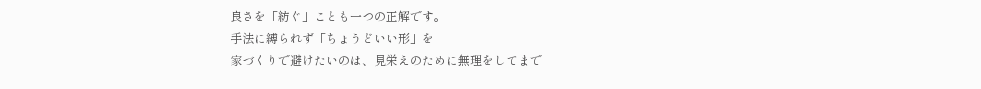良さを「紡ぐ」ことも一つの正解です。
手法に縛られず「ちょうどいい形」を
家づくりで避けたいのは、見栄えのために無理をしてまで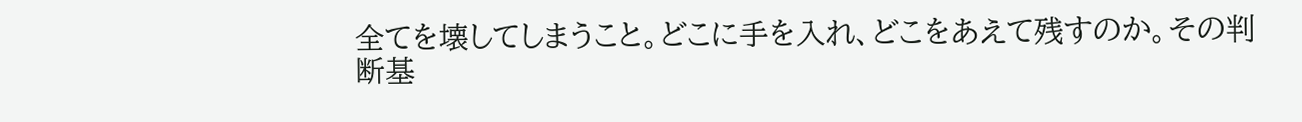全てを壊してしまうこと。どこに手を入れ、どこをあえて残すのか。その判断基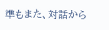準もまた、対話から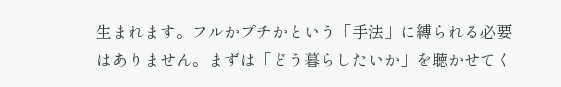生まれます。フルかプチかという「手法」に縛られる必要はありません。まずは「どう暮らしたいか」を聴かせてく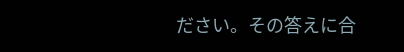ださい。その答えに合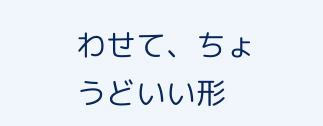わせて、ちょうどいい形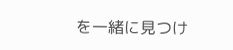を一緒に見つけ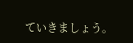ていきましょう。